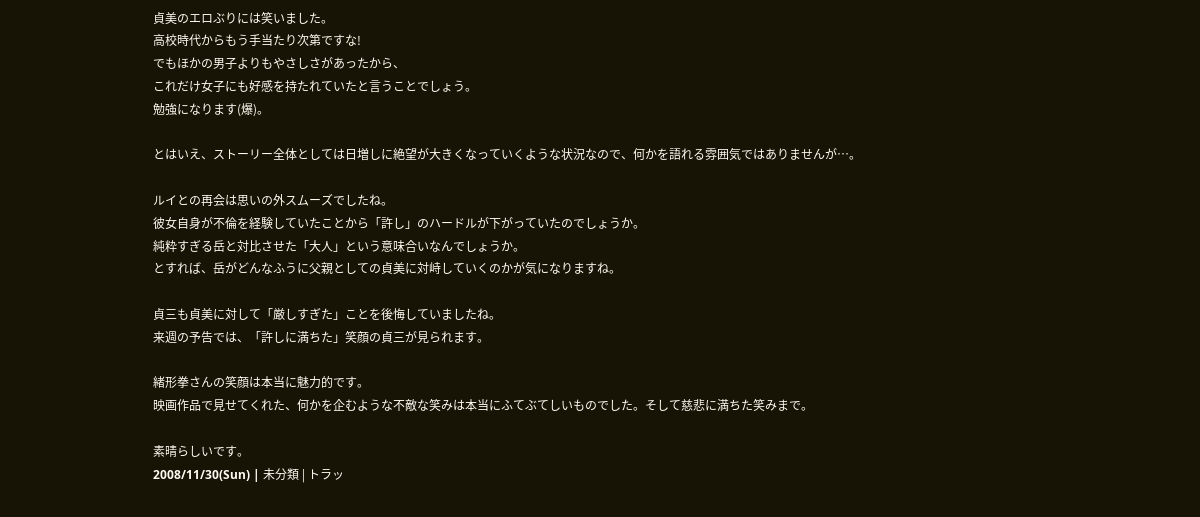貞美のエロぶりには笑いました。
高校時代からもう手当たり次第ですな!
でもほかの男子よりもやさしさがあったから、
これだけ女子にも好感を持たれていたと言うことでしょう。
勉強になります(爆)。

とはいえ、ストーリー全体としては日増しに絶望が大きくなっていくような状況なので、何かを語れる雰囲気ではありませんが…。

ルイとの再会は思いの外スムーズでしたね。
彼女自身が不倫を経験していたことから「許し」のハードルが下がっていたのでしょうか。
純粋すぎる岳と対比させた「大人」という意味合いなんでしょうか。
とすれば、岳がどんなふうに父親としての貞美に対峙していくのかが気になりますね。

貞三も貞美に対して「厳しすぎた」ことを後悔していましたね。
来週の予告では、「許しに満ちた」笑顔の貞三が見られます。

緒形拳さんの笑顔は本当に魅力的です。
映画作品で見せてくれた、何かを企むような不敵な笑みは本当にふてぶてしいものでした。そして慈悲に満ちた笑みまで。

素晴らしいです。
2008/11/30(Sun) | 未分類 | トラッ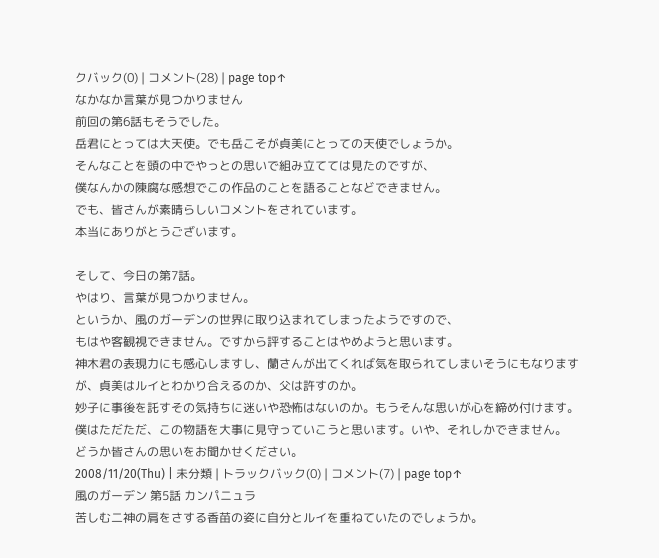クバック(0) | コメント(28) | page top↑
なかなか言葉が見つかりません
前回の第6話もそうでした。
岳君にとっては大天使。でも岳こそが貞美にとっての天使でしょうか。
そんなことを頭の中でやっとの思いで組み立てては見たのですが、
僕なんかの陳腐な感想でこの作品のことを語ることなどできません。
でも、皆さんが素晴らしいコメントをされています。
本当にありがとうございます。

そして、今日の第7話。
やはり、言葉が見つかりません。
というか、風のガーデンの世界に取り込まれてしまったようですので、
もはや客観視できません。ですから評することはやめようと思います。
神木君の表現力にも感心しますし、蘭さんが出てくれば気を取られてしまいそうにもなりますが、貞美はルイとわかり合えるのか、父は許すのか。
妙子に事後を託すその気持ちに迷いや恐怖はないのか。もうそんな思いが心を締め付けます。僕はただただ、この物語を大事に見守っていこうと思います。いや、それしかできません。
どうか皆さんの思いをお聞かせください。
2008/11/20(Thu) | 未分類 | トラックバック(0) | コメント(7) | page top↑
風のガーデン 第5話 カンパニュラ
苦しむ二神の肩をさする香苗の姿に自分とルイを重ねていたのでしょうか。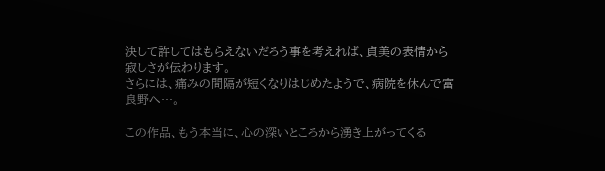決して許してはもらえないだろう事を考えれば、貞美の表情から寂しさが伝わります。
さらには、痛みの間隔が短くなりはじめたようで、病院を休んで富良野へ…。

この作品、もう本当に、心の深いところから湧き上がってくる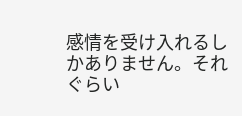感情を受け入れるしかありません。それぐらい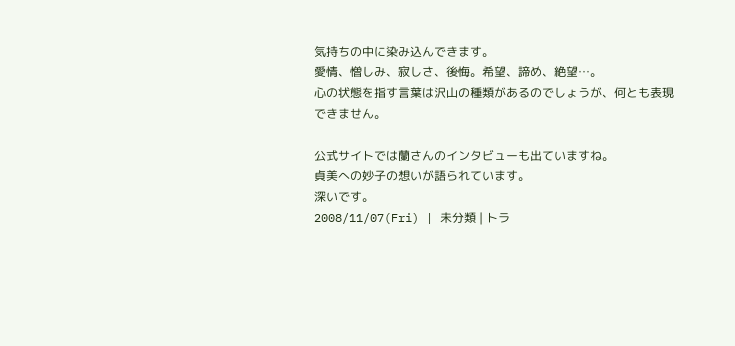気持ちの中に染み込んできます。
愛情、憎しみ、寂しさ、後悔。希望、諦め、絶望…。
心の状態を指す言葉は沢山の種類があるのでしょうが、何とも表現できません。

公式サイトでは蘭さんのインタビューも出ていますね。
貞美への妙子の想いが語られています。
深いです。
2008/11/07(Fri) | 未分類 | トラ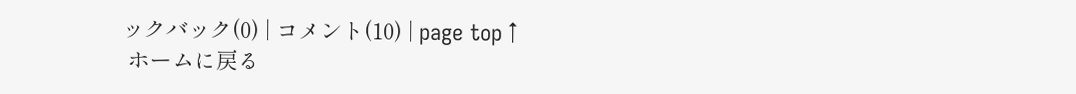ックバック(0) | コメント(10) | page top↑
 ホームに戻る